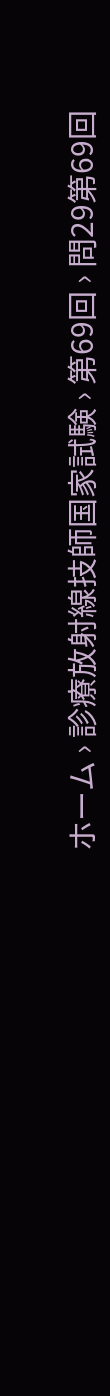ホーム › 診療放射線技師国家試験 › 第69回 › 問29第69回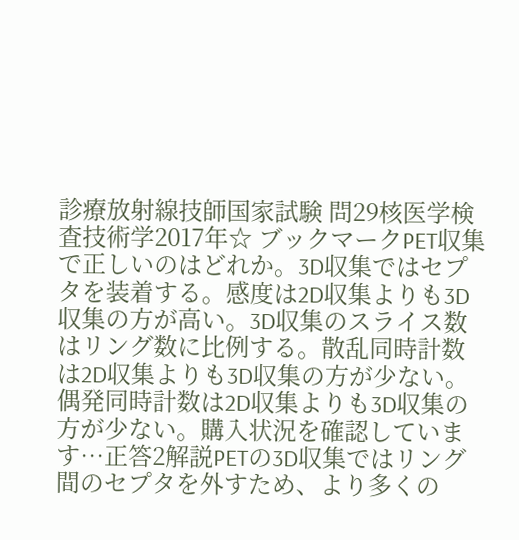診療放射線技師国家試験 問29核医学検査技術学2017年☆ ブックマークPET収集で正しいのはどれか。3D収集ではセプタを装着する。感度は2D収集よりも3D収集の方が高い。3D収集のスライス数はリング数に比例する。散乱同時計数は2D収集よりも3D収集の方が少ない。偶発同時計数は2D収集よりも3D収集の方が少ない。購入状況を確認しています…正答2解説PETの3D収集ではリング間のセプタを外すため、より多くの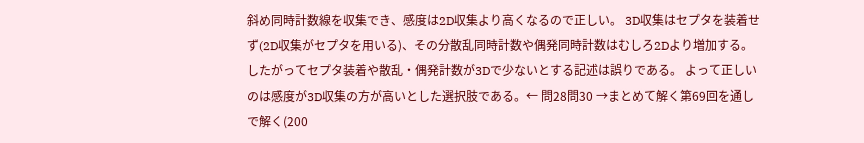斜め同時計数線を収集でき、感度は2D収集より高くなるので正しい。 3D収集はセプタを装着せず(2D収集がセプタを用いる)、その分散乱同時計数や偶発同時計数はむしろ2Dより増加する。 したがってセプタ装着や散乱・偶発計数が3Dで少ないとする記述は誤りである。 よって正しいのは感度が3D収集の方が高いとした選択肢である。← 問28問30 →まとめて解く第69回を通しで解く(200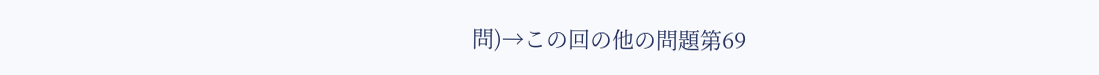問)→この回の他の問題第69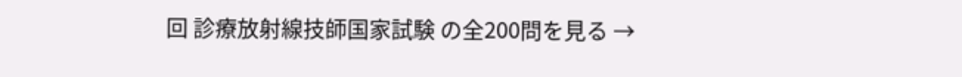回 診療放射線技師国家試験 の全200問を見る →